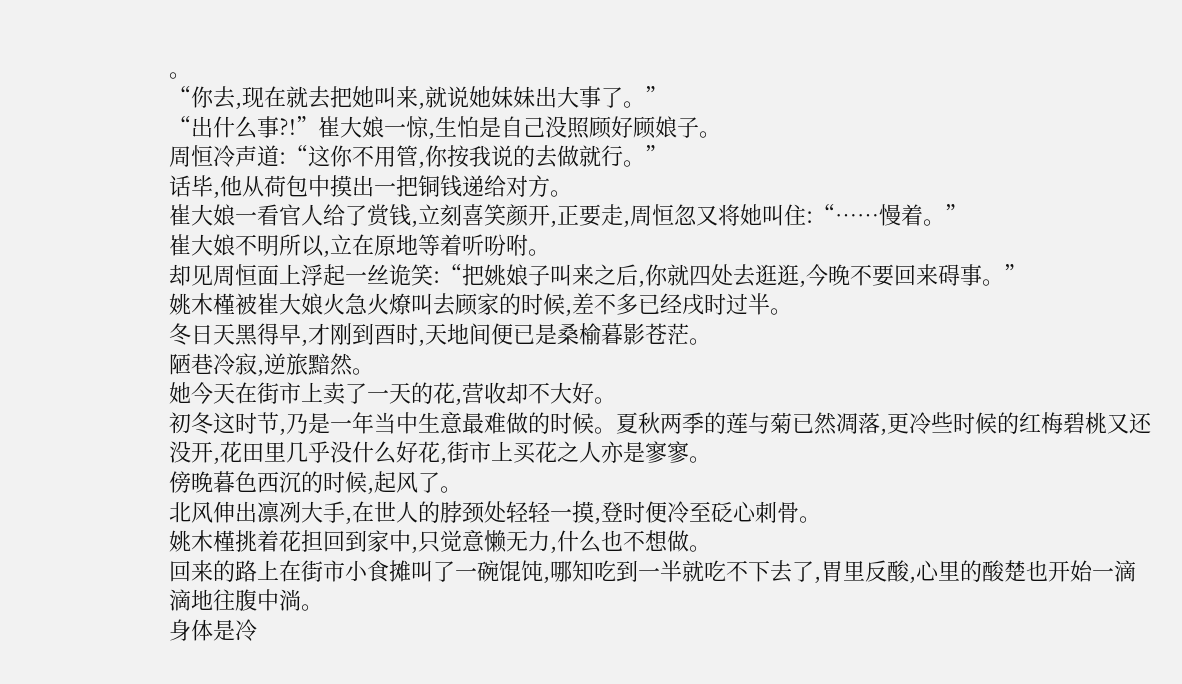。
“你去,现在就去把她叫来,就说她妹妹出大事了。”
“出什么事?!”崔大娘一惊,生怕是自己没照顾好顾娘子。
周恒冷声道:“这你不用管,你按我说的去做就行。”
话毕,他从荷包中摸出一把铜钱递给对方。
崔大娘一看官人给了赏钱,立刻喜笑颜开,正要走,周恒忽又将她叫住:“……慢着。”
崔大娘不明所以,立在原地等着听吩咐。
却见周恒面上浮起一丝诡笑:“把姚娘子叫来之后,你就四处去逛逛,今晚不要回来碍事。”
姚木槿被崔大娘火急火燎叫去顾家的时候,差不多已经戌时过半。
冬日天黑得早,才刚到酉时,天地间便已是桑榆暮影苍茫。
陋巷冷寂,逆旅黯然。
她今天在街市上卖了一天的花,营收却不大好。
初冬这时节,乃是一年当中生意最难做的时候。夏秋两季的莲与菊已然凋落,更冷些时候的红梅碧桃又还没开,花田里几乎没什么好花,街市上买花之人亦是寥寥。
傍晚暮色西沉的时候,起风了。
北风伸出凛冽大手,在世人的脖颈处轻轻一摸,登时便冷至砭心刺骨。
姚木槿挑着花担回到家中,只觉意懒无力,什么也不想做。
回来的路上在街市小食摊叫了一碗馄饨,哪知吃到一半就吃不下去了,胃里反酸,心里的酸楚也开始一滴滴地往腹中淌。
身体是冷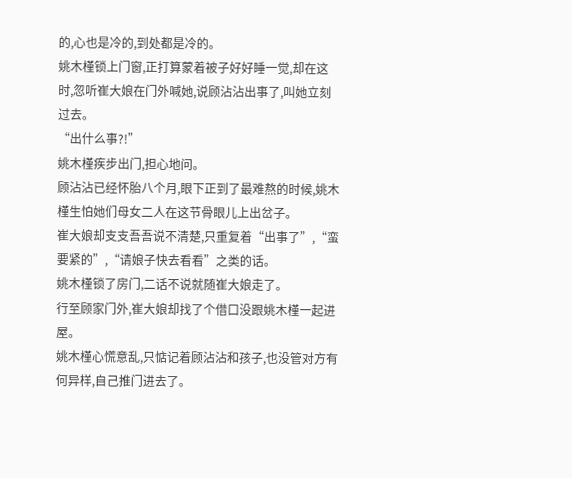的,心也是冷的,到处都是冷的。
姚木槿锁上门窗,正打算蒙着被子好好睡一觉,却在这时,忽听崔大娘在门外喊她,说顾沾沾出事了,叫她立刻过去。
“出什么事?!”
姚木槿疾步出门,担心地问。
顾沾沾已经怀胎八个月,眼下正到了最难熬的时候,姚木槿生怕她们母女二人在这节骨眼儿上出岔子。
崔大娘却支支吾吾说不清楚,只重复着“出事了”,“蛮要紧的”,“请娘子快去看看”之类的话。
姚木槿锁了房门,二话不说就随崔大娘走了。
行至顾家门外,崔大娘却找了个借口没跟姚木槿一起进屋。
姚木槿心慌意乱,只惦记着顾沾沾和孩子,也没管对方有何异样,自己推门进去了。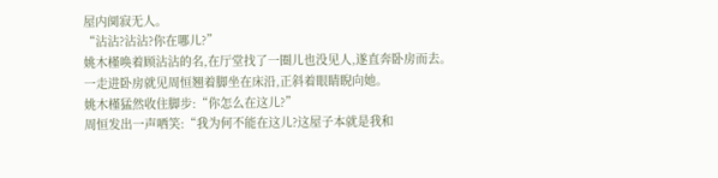屋内阒寂无人。
“沾沾?沾沾?你在哪儿?”
姚木槿唤着顾沾沾的名,在厅堂找了一圈儿也没见人,遂直奔卧房而去。
一走进卧房就见周恒翘着脚坐在床沿,正斜着眼睛睨向她。
姚木槿猛然收住脚步:“你怎么在这儿?”
周恒发出一声哂笑:“我为何不能在这儿?这屋子本就是我和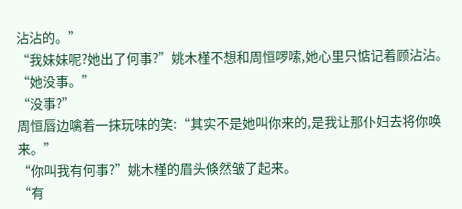沾沾的。”
“我妹妹呢?她出了何事?”姚木槿不想和周恒啰嗦,她心里只惦记着顾沾沾。
“她没事。”
“没事?”
周恒唇边噙着一抹玩味的笑:“其实不是她叫你来的,是我让那仆妇去将你唤来。”
“你叫我有何事?”姚木槿的眉头倏然皱了起来。
“有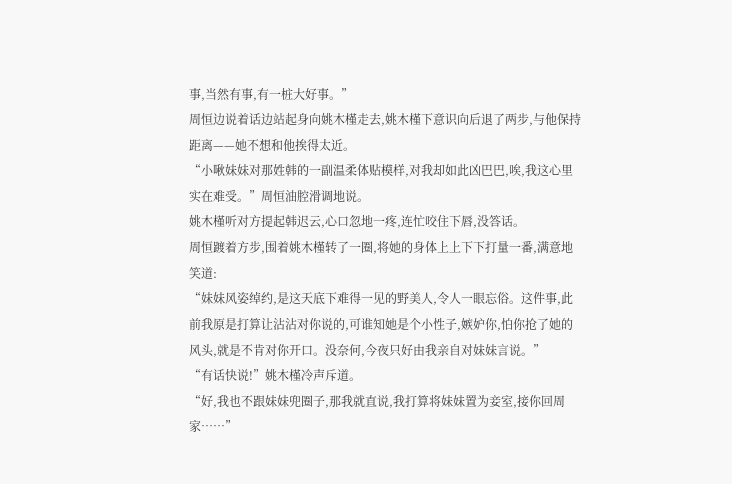事,当然有事,有一桩大好事。”
周恒边说着话边站起身向姚木槿走去,姚木槿下意识向后退了两步,与他保持距离——她不想和他挨得太近。
“小啾妹妹对那姓韩的一副温柔体贴模样,对我却如此凶巴巴,唉,我这心里实在难受。”周恒油腔滑调地说。
姚木槿听对方提起韩迟云,心口忽地一疼,连忙咬住下唇,没答话。
周恒踱着方步,围着姚木槿转了一圈,将她的身体上上下下打量一番,满意地笑道:
“妹妹风姿绰约,是这天底下难得一见的野美人,令人一眼忘俗。这件事,此前我原是打算让沾沾对你说的,可谁知她是个小性子,嫉妒你,怕你抢了她的风头,就是不肯对你开口。没奈何,今夜只好由我亲自对妹妹言说。”
“有话快说!”姚木槿冷声斥道。
“好,我也不跟妹妹兜圈子,那我就直说,我打算将妹妹置为妾室,接你回周家……”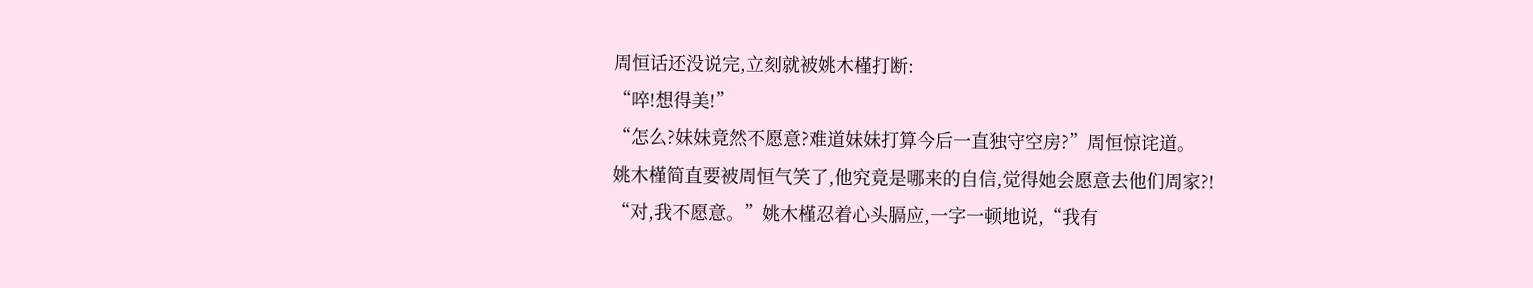周恒话还没说完,立刻就被姚木槿打断:
“啐!想得美!”
“怎么?妹妹竟然不愿意?难道妹妹打算今后一直独守空房?”周恒惊诧道。
姚木槿简直要被周恒气笑了,他究竟是哪来的自信,觉得她会愿意去他们周家?!
“对,我不愿意。”姚木槿忍着心头膈应,一字一顿地说,“我有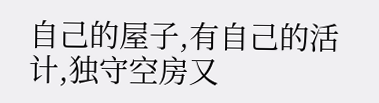自己的屋子,有自己的活计,独守空房又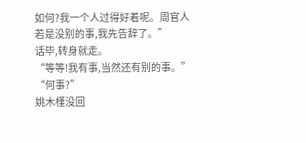如何?我一个人过得好着呢。周官人若是没别的事,我先告辞了。”
话毕,转身就走。
“等等!我有事,当然还有别的事。”
“何事?”
姚木槿没回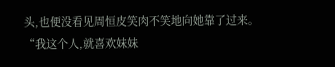头,也便没看见周恒皮笑肉不笑地向她靠了过来。
“我这个人,就喜欢妹妹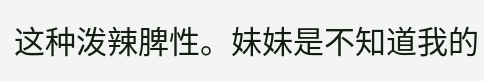这种泼辣脾性。妹妹是不知道我的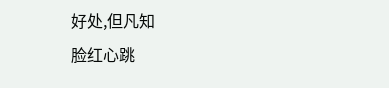好处,但凡知
脸红心跳